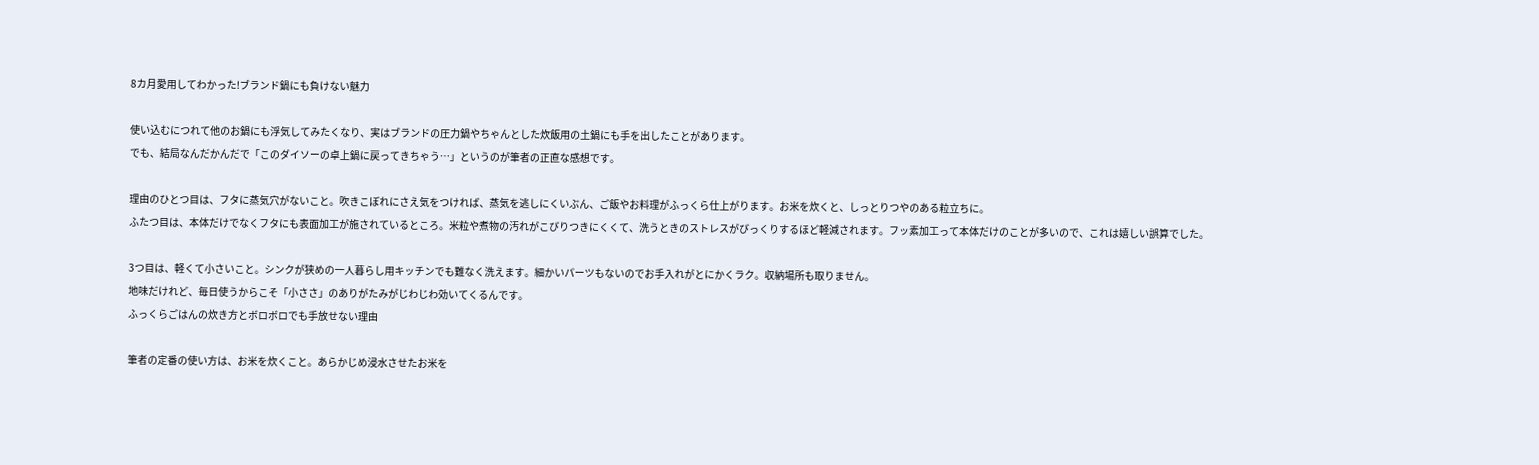8カ月愛用してわかった!ブランド鍋にも負けない魅力

使い込むにつれて他のお鍋にも浮気してみたくなり、実はブランドの圧力鍋やちゃんとした炊飯用の土鍋にも手を出したことがあります。
でも、結局なんだかんだで「このダイソーの卓上鍋に戻ってきちゃう…」というのが筆者の正直な感想です。

理由のひとつ目は、フタに蒸気穴がないこと。吹きこぼれにさえ気をつければ、蒸気を逃しにくいぶん、ご飯やお料理がふっくら仕上がります。お米を炊くと、しっとりつやのある粒立ちに。
ふたつ目は、本体だけでなくフタにも表面加工が施されているところ。米粒や煮物の汚れがこびりつきにくくて、洗うときのストレスがびっくりするほど軽減されます。フッ素加工って本体だけのことが多いので、これは嬉しい誤算でした。

3つ目は、軽くて小さいこと。シンクが狭めの一人暮らし用キッチンでも難なく洗えます。細かいパーツもないのでお手入れがとにかくラク。収納場所も取りません。
地味だけれど、毎日使うからこそ「小ささ」のありがたみがじわじわ効いてくるんです。
ふっくらごはんの炊き方とボロボロでも手放せない理由

筆者の定番の使い方は、お米を炊くこと。あらかじめ浸水させたお米を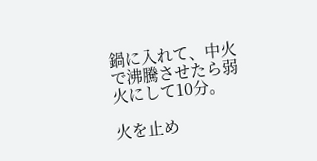鍋に入れて、中火で沸騰させたら弱火にして10分。

火を止め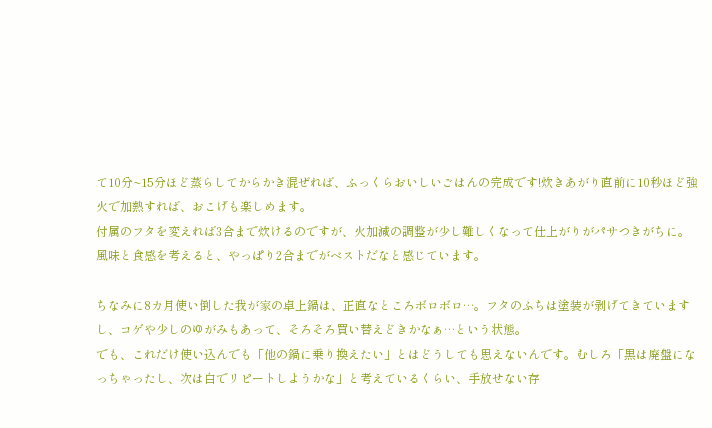て10分~15分ほど蒸らしてからかき混ぜれば、ふっくらおいしいごはんの完成です!炊きあがり直前に10秒ほど強火で加熱すれば、おこげも楽しめます。
付属のフタを変えれば3合まで炊けるのですが、火加減の調整が少し難しくなって仕上がりがパサつきがちに。風味と食感を考えると、やっぱり2合までがベストだなと感じています。

ちなみに8カ月使い倒した我が家の卓上鍋は、正直なところボロボロ…。フタのふちは塗装が剥げてきていますし、コゲや少しのゆがみもあって、そろそろ買い替えどきかなぁ…という状態。
でも、これだけ使い込んでも「他の鍋に乗り換えたい」とはどうしても思えないんです。むしろ「黒は廃盤になっちゃったし、次は白でリピートしようかな」と考えているくらい、手放せない存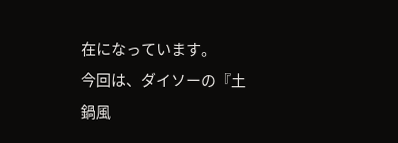在になっています。
今回は、ダイソーの『土鍋風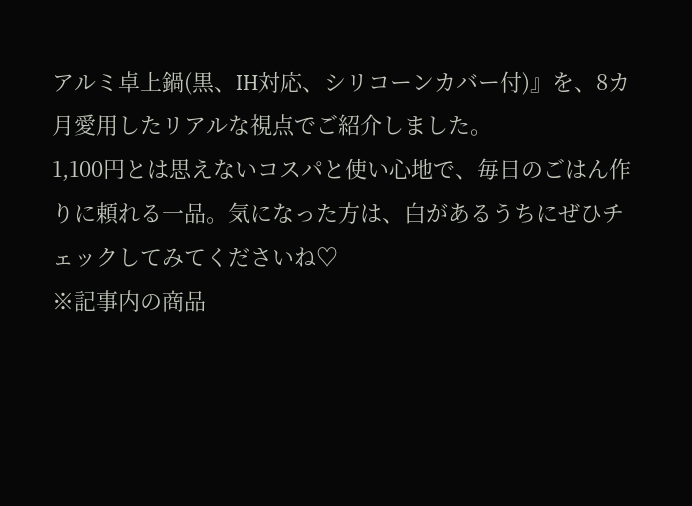アルミ卓上鍋(黒、IH対応、シリコーンカバー付)』を、8カ月愛用したリアルな視点でご紹介しました。
1,100円とは思えないコスパと使い心地で、毎日のごはん作りに頼れる一品。気になった方は、白があるうちにぜひチェックしてみてくださいね♡
※記事内の商品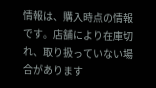情報は、購入時点の情報です。店舗により在庫切れ、取り扱っていない場合があります